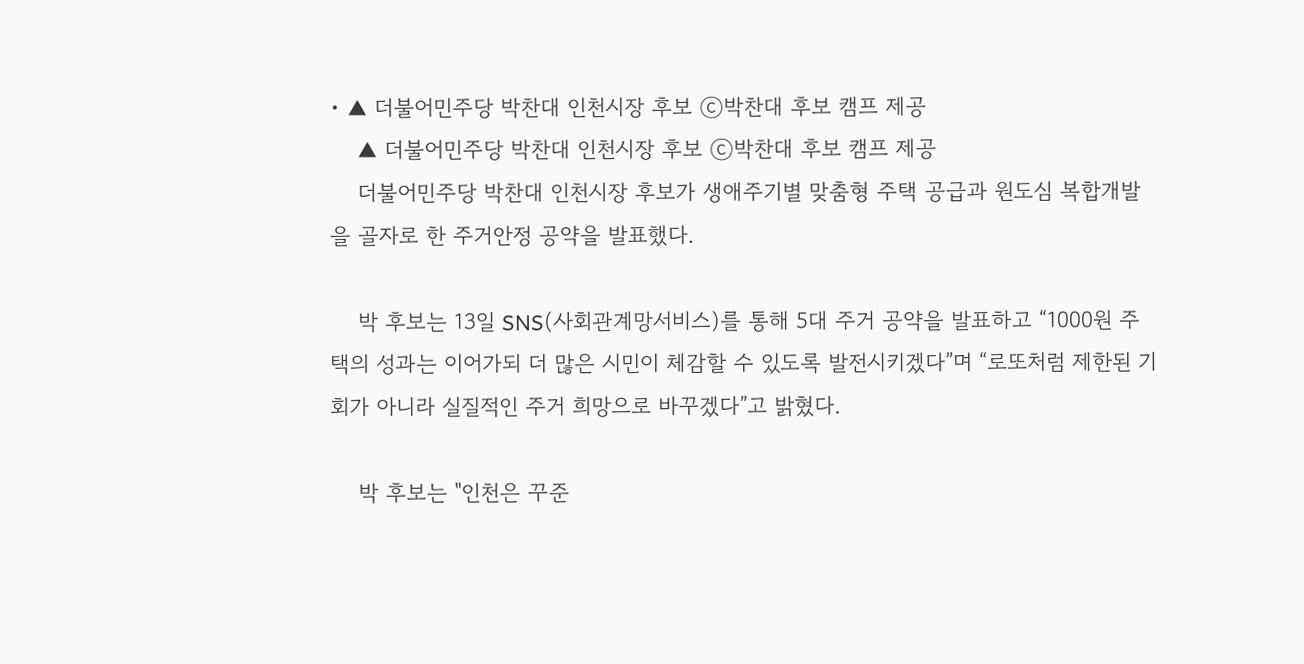• ▲ 더불어민주당 박찬대 인천시장 후보 ⓒ박찬대 후보 캠프 제공
    ▲ 더불어민주당 박찬대 인천시장 후보 ⓒ박찬대 후보 캠프 제공
    더불어민주당 박찬대 인천시장 후보가 생애주기별 맞춤형 주택 공급과 원도심 복합개발을 골자로 한 주거안정 공약을 발표했다.

    박 후보는 13일 SNS(사회관계망서비스)를 통해 5대 주거 공약을 발표하고 “1000원 주택의 성과는 이어가되 더 많은 시민이 체감할 수 있도록 발전시키겠다”며 “로또처럼 제한된 기회가 아니라 실질적인 주거 희망으로 바꾸겠다”고 밝혔다.

    박 후보는 "인천은 꾸준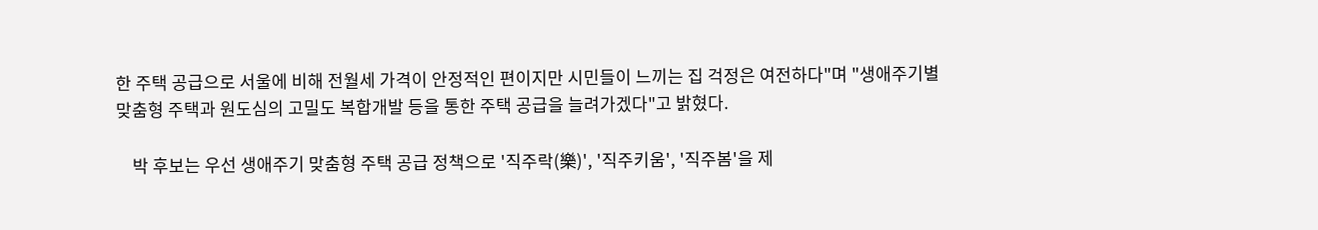한 주택 공급으로 서울에 비해 전월세 가격이 안정적인 편이지만 시민들이 느끼는 집 걱정은 여전하다"며 "생애주기별 맞춤형 주택과 원도심의 고밀도 복합개발 등을 통한 주택 공급을 늘려가겠다"고 밝혔다.

    박 후보는 우선 생애주기 맞춤형 주택 공급 정책으로 '직주락(樂)', '직주키움', '직주봄'을 제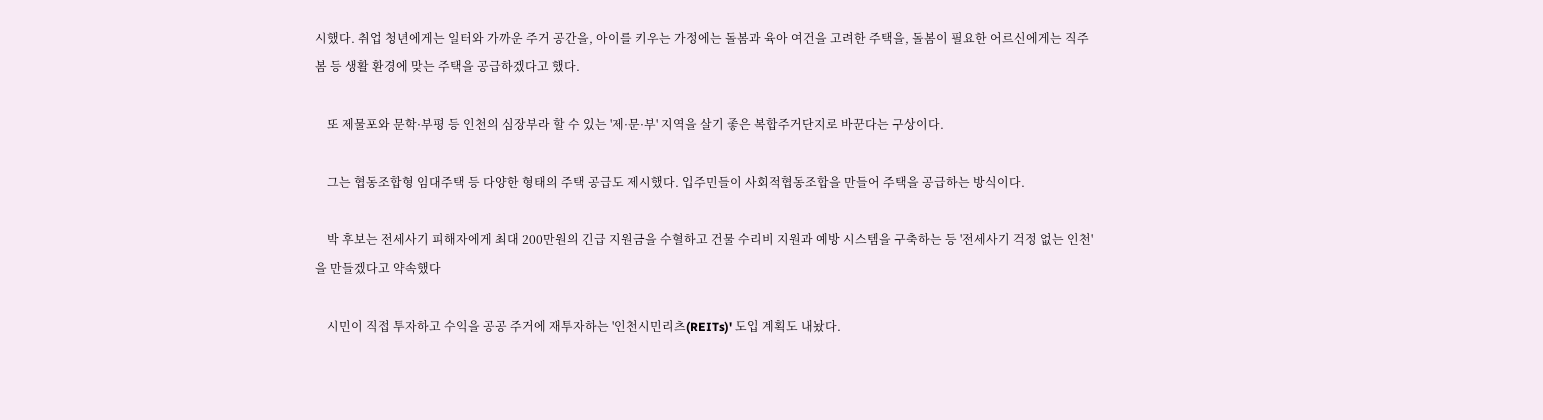시했다. 취업 청년에게는 일터와 가까운 주거 공간을, 아이를 키우는 가정에는 돌봄과 육아 여건을 고려한 주택을, 돌봄이 필요한 어르신에게는 직주봄 등 생활 환경에 맞는 주택을 공급하겠다고 했다.

    또 제물포와 문학·부평 등 인천의 심장부라 할 수 있는 '제·문·부' 지역을 살기 좋은 복합주거단지로 바꾼다는 구상이다.

    그는 협동조합형 임대주택 등 다양한 형태의 주택 공급도 제시했다. 입주민들이 사회적협동조합을 만들어 주택을 공급하는 방식이다.

    박 후보는 전세사기 피해자에게 최대 200만원의 긴급 지원금을 수혈하고 건물 수리비 지원과 예방 시스템을 구축하는 등 '전세사기 걱정 없는 인천'을 만들겠다고 약속했다

    시민이 직접 투자하고 수익을 공공 주거에 재투자하는 '인천시민리츠(REITs)' 도입 계획도 내놨다.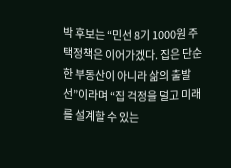박 후보는 “민선 8기 1000원 주택정책은 이어가겠다. 집은 단순한 부동산이 아니라 삶의 출발선”이라며 “집 걱정을 덜고 미래를 설계할 수 있는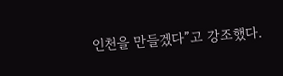인천을 만들겠다”고 강조했다.